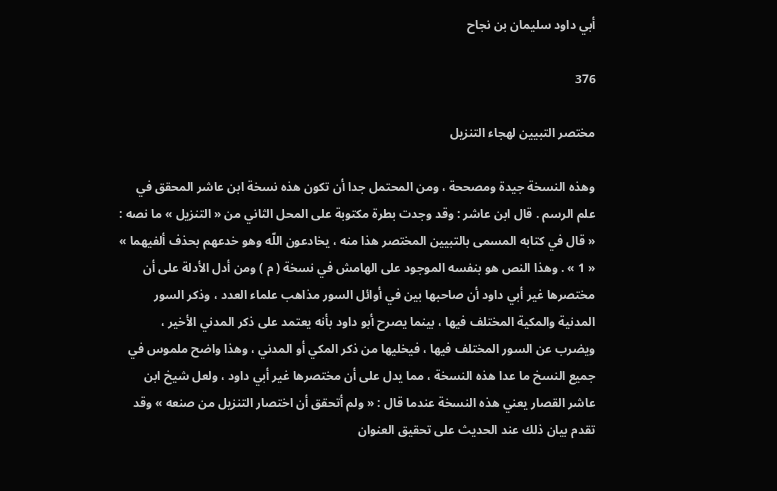أبي داود سليمان بن نجاح

376

مختصر التبيين لهجاء التنزيل

وهذه النسخة جيدة ومصححة ، ومن المحتمل جدا أن تكون هذه نسخة ابن عاشر المحقق في علم الرسم . قال ابن عاشر : وقد وجدت بطرة مكتوبة على المحل الثاني من « التنزيل » ما نصه : « قال في كتابه المسمى بالتبيين المختصر هذا منه ، يخادعون اللّه وهو خدعهم بحذف ألفيهما » « 1 » . وهذا النص هو بنفسه الموجود على الهامش في نسخة ( م ) ومن أدل الأدلة على أن مختصرها غير أبي داود أن صاحبها بين في أوائل السور مذاهب علماء العدد ، وذكر السور المدنية والمكية المختلف فيها ، بينما يصرح أبو داود بأنه يعتمد على ذكر المدني الأخير ، ويضرب عن السور المختلف فيها ، فيخليها من ذكر المكي أو المدني ، وهذا واضح ملموس في جميع النسخ ما عدا هذه النسخة ، مما يدل على أن مختصرها غير أبي داود ، ولعل شيخ ابن عاشر القصار يعني هذه النسخة عندما قال : « ولم أتحقق أن اختصار التنزيل من صنعه » وقد تقدم بيان ذلك عند الحديث على تحقيق العنوان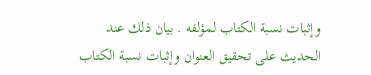وإثبات نسبة الكتاب لمؤلفه . بيان ذلك عند الحديث على تحقيق العنوان وإثبات نسبة الكتاب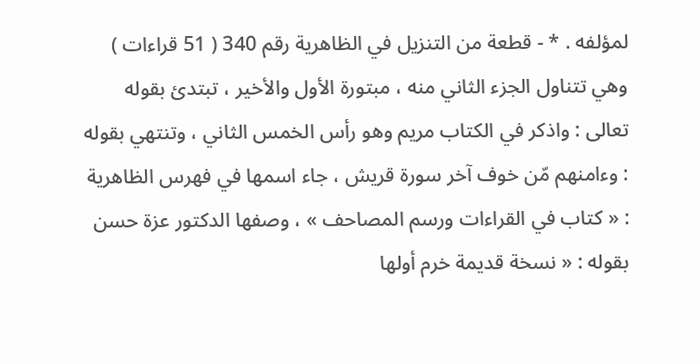لمؤلفه . * - قطعة من التنزيل في الظاهرية رقم 340 ( 51 قراءات ) وهي تتناول الجزء الثاني منه ، مبتورة الأول والأخير ، تبتدئ بقوله تعالى : واذكر في الكتاب مريم وهو رأس الخمس الثاني ، وتنتهي بقوله : وءامنهم مّن خوف آخر سورة قريش ، جاء اسمها في فهرس الظاهرية : « كتاب في القراءات ورسم المصاحف » ، وصفها الدكتور عزة حسن بقوله : « نسخة قديمة خرم أولها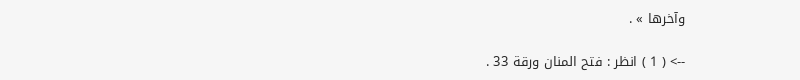وآخرها » .

--> ( 1 ) انظر : فتح المنان ورقة 33 .